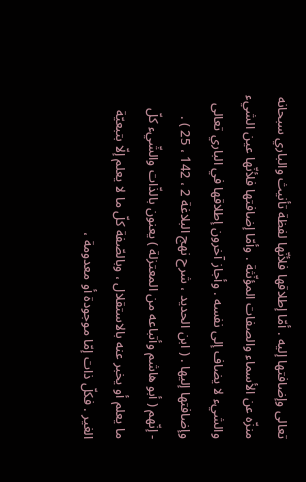تعالى وإضافتها إليه . أمّا إطلاقها فلأنّها لفظة تأنيث والباري سبحانه منزّه عن الأسماء والصفات المؤنّثة . وأمّا إضافتها فلأنّها عين الشيء والشيء لا يضاف إلى نفسه . وأجاز آخرون إطلاقها في الباري تعالى وإضافتها إليها . ( ابن الحديد ، شرح نهج البلاغة 2 ، 142 ، 25 ) .
- إنّهم ( أبو هاشم وأتباعه من المعتزلة ) يعنون بالذّات والشّيء كلّ ما يعلم أو يخبر عنه بالاستقلال ، وبالصّفة كلّ ما لا يعلم إلّا بتبعيّة الغير . فكلّ ذات إمّا موجودة أو معدومة ،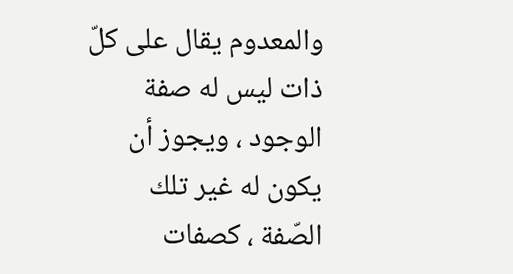والمعدوم يقال على كلّ ذات ليس له صفة الوجود ، ويجوز أن يكون له غير تلك الصّفة ، كصفات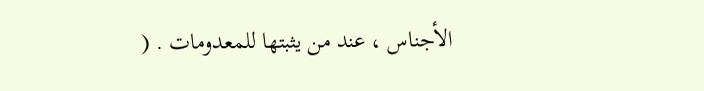الأجناس ، عند من يثبتها للمعدومات . (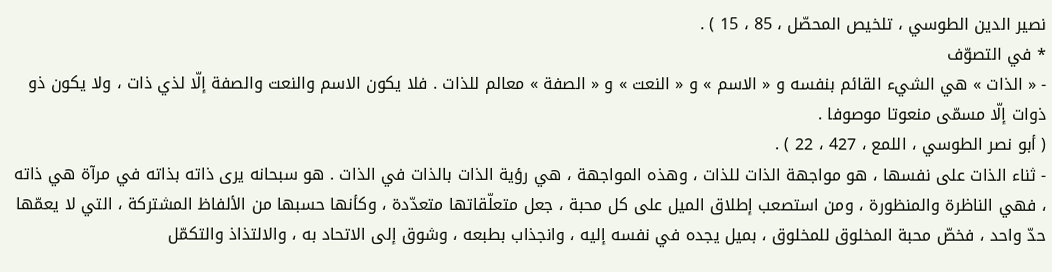نصير الدين الطوسي ، تلخيص المحصّل ، 85 ، 15 ) .
* في التصوّف
- « الذات » هي الشيء القائم بنفسه و « الاسم » و « النعت » و « الصفة » معالم للذات . فلا يكون الاسم والنعت والصفة إلّا لذي ذات ، ولا يكون ذو ذوات إلّا مسمّى منعوتا موصوفا .
( أبو نصر الطوسي ، اللمع ، 427 ، 22 ) .
- ثناء الذات على نفسها ، هو مواجهة الذات للذات ، وهذه المواجهة ، هي رؤية الذات بالذات في الذات . هو سبحانه يرى ذاته بذاته في مرآة هي ذاته ، فهي الناظرة والمنظورة ، ومن استصعب إطلاق الميل على كل محبة ، جعل متعلّقاتها متعدّدة ، وكأنها حسبها من الألفاظ المشتركة ، التي لا يعمّها حدّ واحد ، فخصّ محبة المخلوق للمخلوق ، بميل يجده في نفسه إليه ، وانجذاب بطبعه ، وشوق إلى الاتحاد به ، والالتذاذ والتكمّل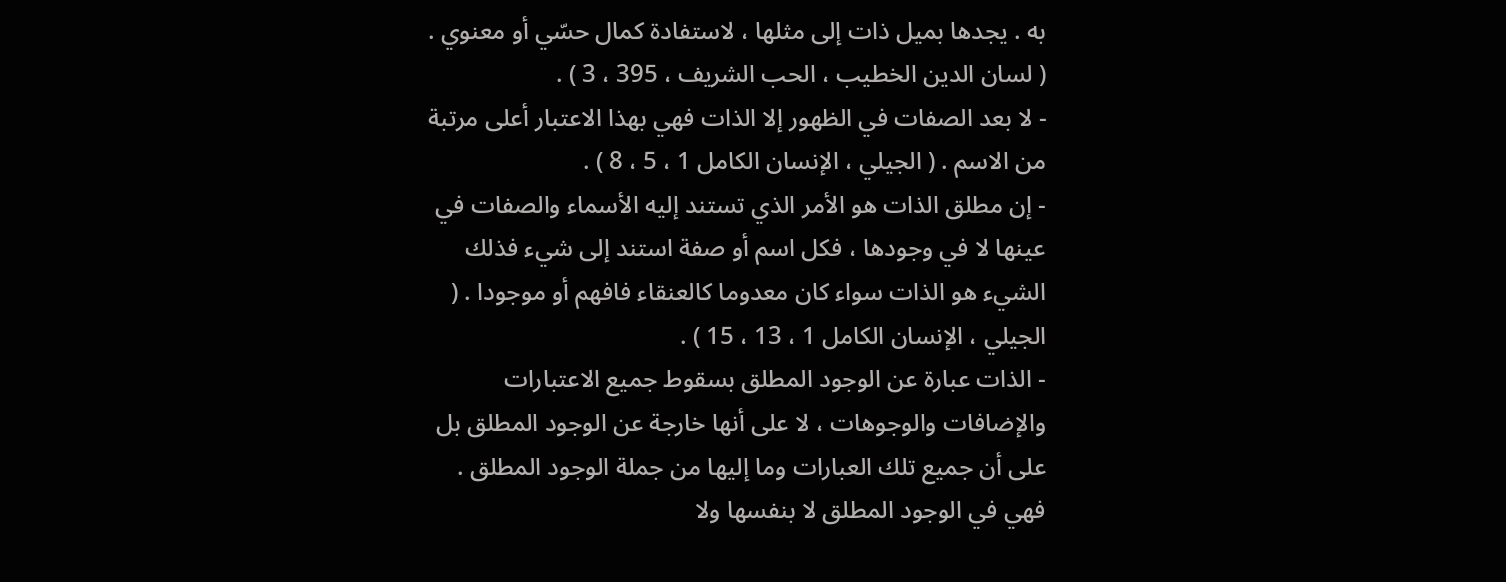به . يجدها بميل ذات إلى مثلها ، لاستفادة كمال حسّي أو معنوي .
( لسان الدين الخطيب ، الحب الشريف ، 395 ، 3 ) .
- لا بعد الصفات في الظهور إلا الذات فهي بهذا الاعتبار أعلى مرتبة من الاسم . ( الجيلي ، الإنسان الكامل 1 ، 5 ، 8 ) .
- إن مطلق الذات هو الأمر الذي تستند إليه الأسماء والصفات في عينها لا في وجودها ، فكل اسم أو صفة استند إلى شيء فذلك الشيء هو الذات سواء كان معدوما كالعنقاء فافهم أو موجودا . ( الجيلي ، الإنسان الكامل 1 ، 13 ، 15 ) .
- الذات عبارة عن الوجود المطلق بسقوط جميع الاعتبارات والإضافات والوجوهات ، لا على أنها خارجة عن الوجود المطلق بل على أن جميع تلك العبارات وما إليها من جملة الوجود المطلق . فهي في الوجود المطلق لا بنفسها ولا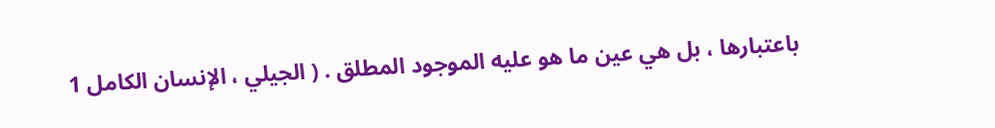باعتبارها ، بل هي عين ما هو عليه الموجود المطلق . ( الجيلي ، الإنسان الكامل 1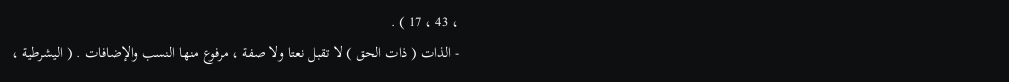، 43 ، 17 ) .
- الذات ( ذات الحق ) لا تقبل نعتا ولا صفة ، مرفوع منها النسب والإضافات . ( اليشرطية ،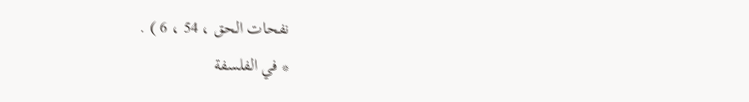نفحات الحق ، 54 ، 6 ) .
* في الفلسفة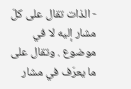- الذات تقال على كلّ مشار إليه لا في موضوع . وتقال على ما يعرّف في مشار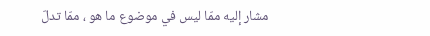مشار إليه ممّا ليس في موضوع ما هو ، ممّا تدلّ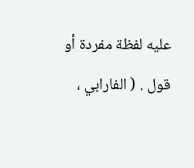عليه لفظة مفردة أو قول . ( الفارابي ،